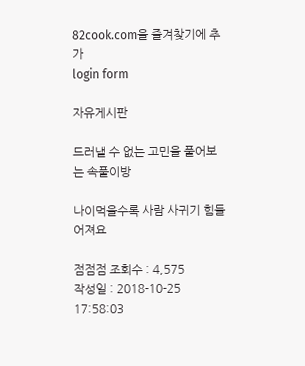82cook.com을 즐겨찾기에 추가
login form

자유게시판

드러낼 수 없는 고민을 풀어보는 속풀이방

나이먹을수록 사람 사귀기 힘들어져요

점점점 조회수 : 4,575
작성일 : 2018-10-25 17:58:03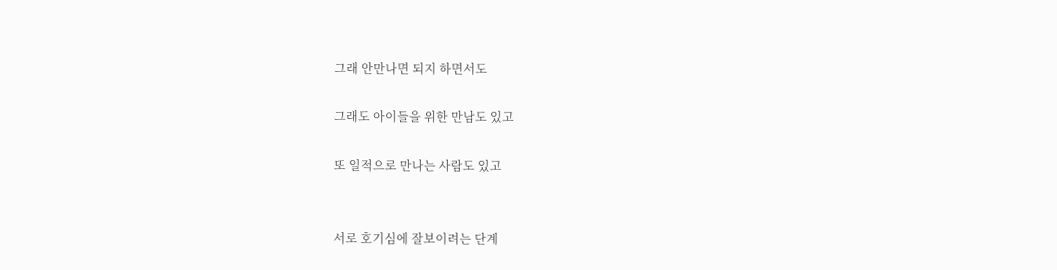그래 안만나면 되지 하면서도

그래도 아이들을 위한 만남도 있고

또 일적으로 만나는 사람도 있고


서로 호기심에 잘보이려는 단계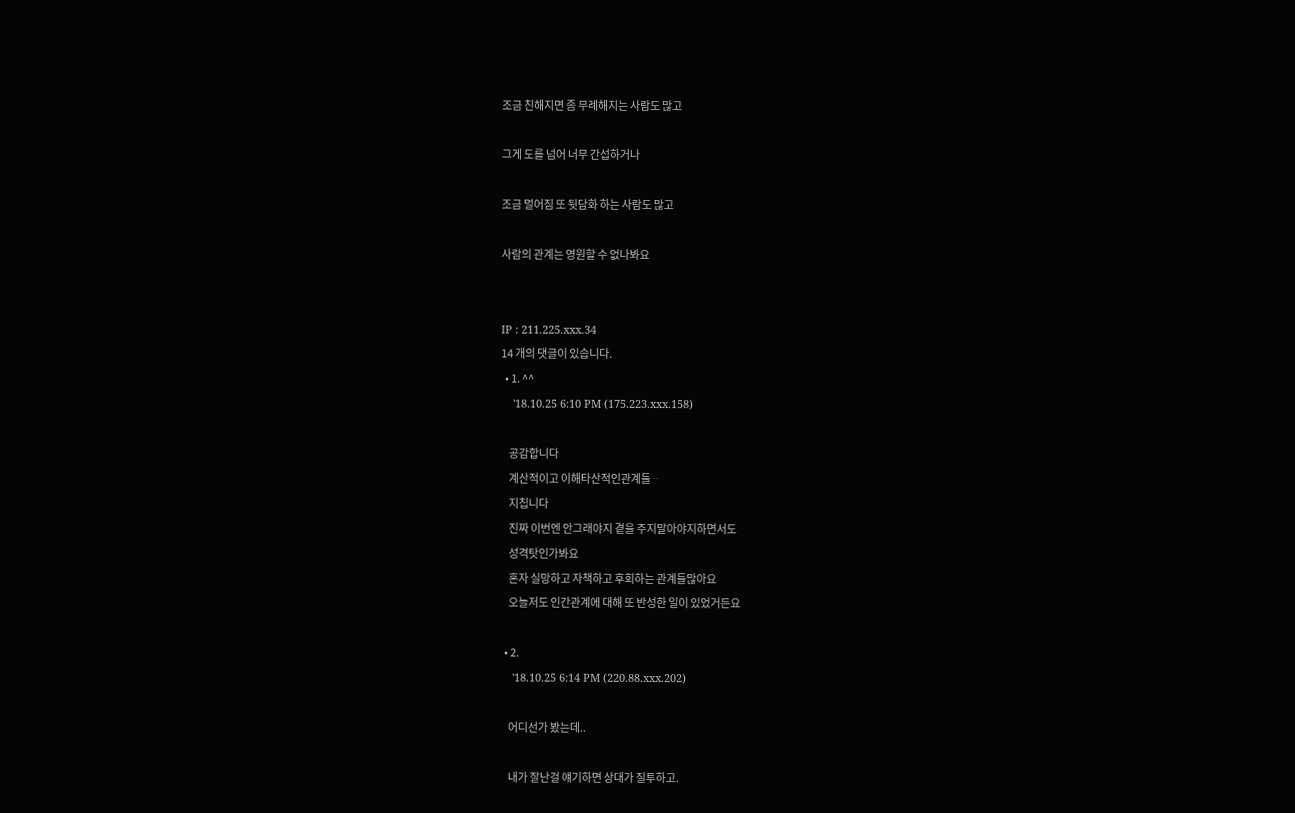조금 친해지면 좀 무례해지는 사람도 많고

그게 도를 넘어 너무 간섭하거나

조금 멀어짐 또 뒷담화 하는 사람도 많고

사람의 관계는 영원할 수 없나봐요


IP : 211.225.xxx.34
14 개의 댓글이 있습니다.
  • 1. ^^
    '18.10.25 6:10 PM (175.223.xxx.158)

    공감합니다
    계산적이고 이해타산적인관계들ᆢ
    지칩니다
    진짜 이번엔 안그래야지 곁을 주지말아야지하면서도
    성격탓인가봐요
    혼자 실망하고 자책하고 후회하는 관계들많아요
    오늘저도 인간관계에 대해 또 반성한 일이 있었거든요

  • 2.
    '18.10.25 6:14 PM (220.88.xxx.202)

    어디선가 봤는데..

    내가 잘난걸 얘기하면 상대가 질투하고.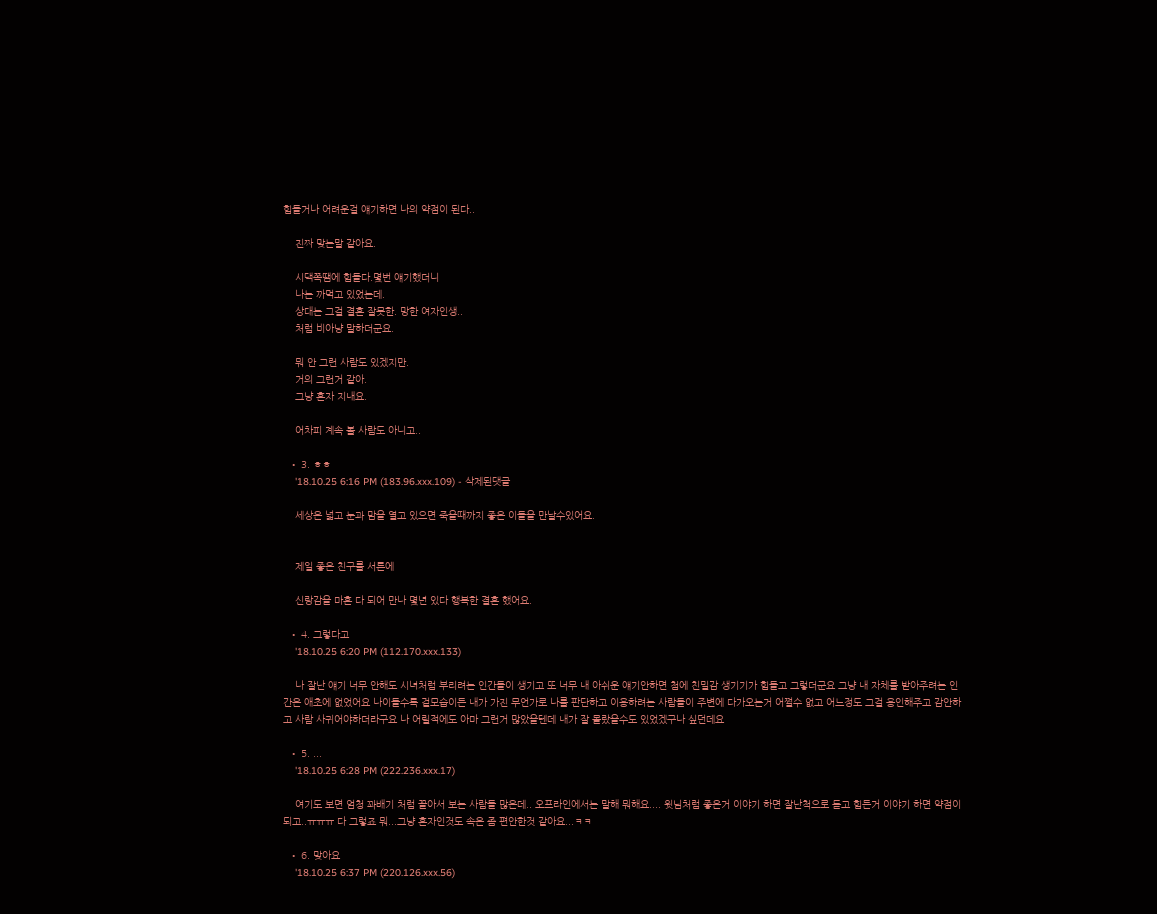힘들거나 어려운걸 얘기하면 나의 약점이 된다..

    진짜 맞는말 같아요.

    시댁쪽땜에 힘들다.몇번 얘기했더니
    나는 까먹고 있었는데.
    상대는 그걸 결혼 잘못한. 망한 여자인생..
    처럼 비아냥 말하더군요.

    뭐 안 그런 사람도 있겠지만.
    거의 그런거 같아.
    그냥 혼자 지내요.

    어차피 계속 볼 사람도 아니고..

  • 3. ㅎㅎ
    '18.10.25 6:16 PM (183.96.xxx.109) - 삭제된댓글

    세상은 넓고 눈과 맘을 열고 있으면 죽을때까지 좋은 이들을 만날수있어요.


    제일 좋은 친구를 서른에

    신랑감을 마흔 다 되어 만나 몇년 있다 행복한 결혼 했어요.

  • 4. 그렇다고
    '18.10.25 6:20 PM (112.170.xxx.133)

    나 잘난 얘기 너무 안해도 시녀처럼 부리려는 인간들이 생기고 또 너무 내 아쉬운 얘기안하면 첨에 친밀감 생기기가 힘들고 그렇더군요 그냥 내 자체를 받아주려는 인간은 애초에 없었어요 나이들수록 겉모습이든 내가 가진 무언가로 나를 판단하고 이용하려는 사람들이 주변에 다가오는거 어쩔수 없고 어느정도 그걸 용인해주고 감안하고 사람 사귀어야하더라구요 나 어릴적에도 아마 그런거 많았을텐데 내가 잘 몰랐을수도 있었겠구나 싶던데요

  • 5. ...
    '18.10.25 6:28 PM (222.236.xxx.17)

    여기도 보면 엄청 꽈배기 처럼 꼴아서 보는 사람들 많은데.. 오프라인에서는 말해 뭐해요.... 윗님처럼 좋은거 이야기 하면 잘난척으로 듣고 힘든거 이야기 하면 약점이 되고..ㅠㅠㅠ 다 그렇죠 뭐...그냥 혼자인것도 속은 좀 편안한것 같아요...ㅋㅋ

  • 6. 맞아요
    '18.10.25 6:37 PM (220.126.xxx.56)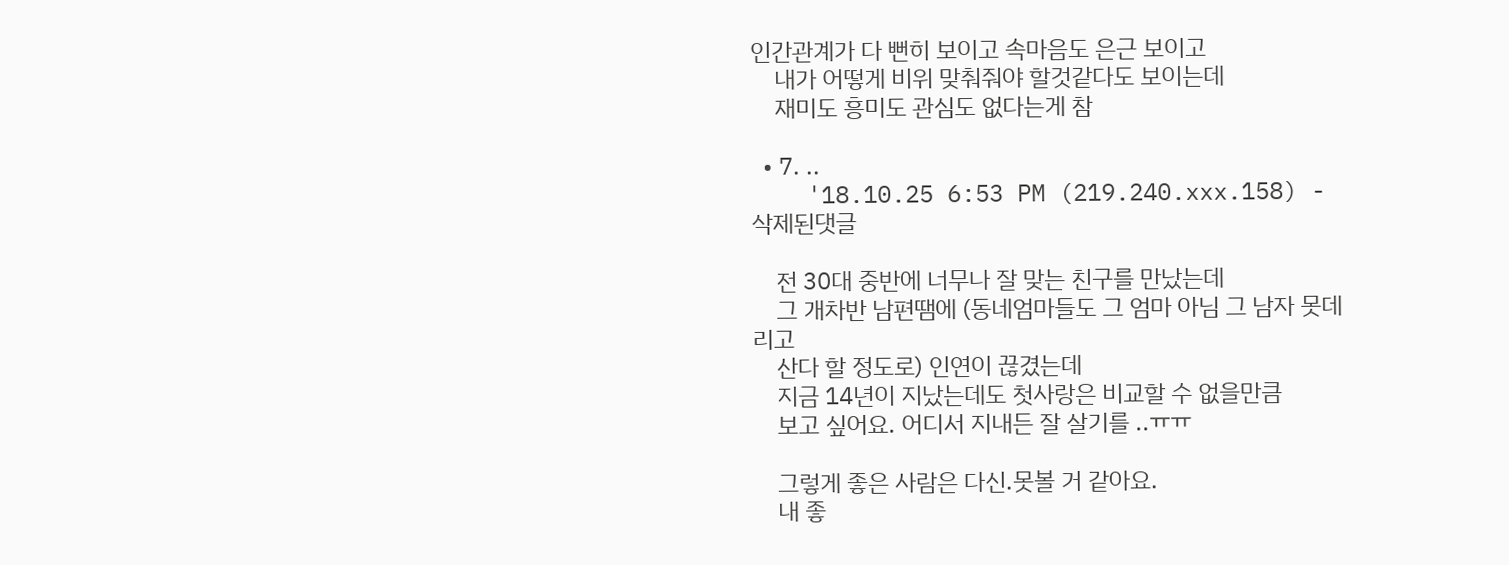인간관계가 다 뻔히 보이고 속마음도 은근 보이고
    내가 어떻게 비위 맞춰줘야 할것같다도 보이는데
    재미도 흥미도 관심도 없다는게 참

  • 7. ..
    '18.10.25 6:53 PM (219.240.xxx.158) - 삭제된댓글

    전 30대 중반에 너무나 잘 맞는 친구를 만났는데
    그 개차반 남편땜에 (동네엄마들도 그 엄마 아님 그 남자 못데리고
    산다 할 정도로) 인연이 끊겼는데
    지금 14년이 지났는데도 첫사랑은 비교할 수 없을만큼
    보고 싶어요. 어디서 지내든 잘 살기를 ..ㅠㅠ

    그렇게 좋은 사람은 다신.못볼 거 같아요.
    내 좋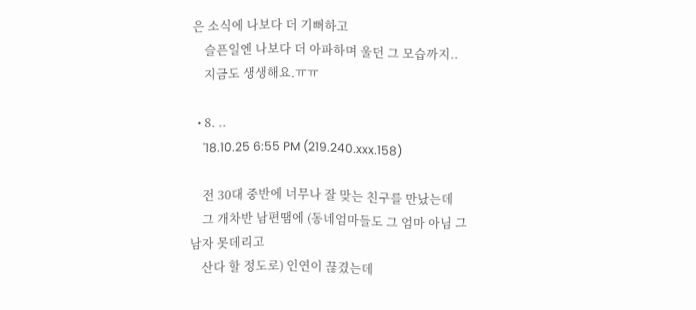은 소식에 나보다 더 기뻐하고
    슬픈일엔 나보다 더 아파하며 울던 그 모습까지..
    지금도 생생해요.ㅠㅠ

  • 8. ..
    '18.10.25 6:55 PM (219.240.xxx.158)

    전 30대 중반에 너무나 잘 맞는 친구를 만났는데
    그 개차반 남편땜에 (동네엄마들도 그 엄마 아님 그 남자 못데리고
    산다 할 정도로) 인연이 끊겼는데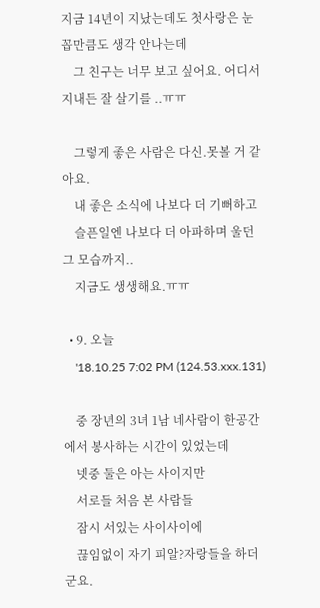지금 14년이 지났는데도 첫사랑은 눈꼽만큼도 생각 안나는데
    그 친구는 너무 보고 싶어요. 어디서 지내든 잘 살기를 ..ㅠㅠ

    그렇게 좋은 사람은 다신.못볼 거 같아요.
    내 좋은 소식에 나보다 더 기뻐하고
    슬픈일엔 나보다 더 아파하며 울던 그 모습까지..
    지금도 생생해요.ㅠㅠ

  • 9. 오늘
    '18.10.25 7:02 PM (124.53.xxx.131)

    중 장년의 3녀 1남 네사람이 한공간에서 봉사하는 시간이 있었는데
    넷중 둘은 아는 사이지만
    서로들 처음 본 사람들
    잠시 서있는 사이사이에
    끊임없이 자기 피알?자랑들을 하더군요.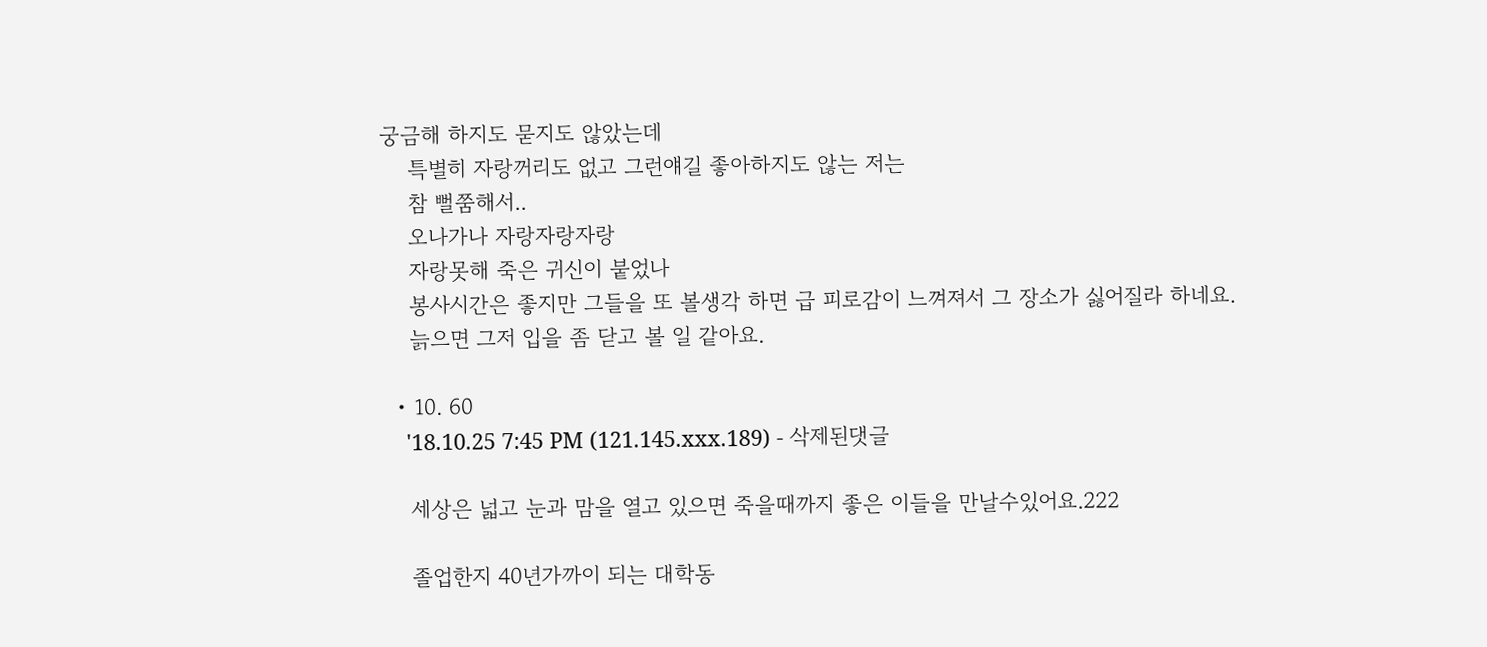궁금해 하지도 묻지도 않았는데
    특별히 자랑꺼리도 없고 그런얘길 좋아하지도 않는 저는
    참 뻘쭘해서..
    오나가나 자랑자랑자랑
    자랑못해 죽은 귀신이 붙었나
    봉사시간은 좋지만 그들을 또 볼생각 하면 급 피로감이 느껴져서 그 장소가 싫어질라 하네요.
    늙으면 그저 입을 좀 닫고 볼 일 같아요.

  • 10. 60
    '18.10.25 7:45 PM (121.145.xxx.189) - 삭제된댓글

    세상은 넓고 눈과 맘을 열고 있으면 죽을때까지 좋은 이들을 만날수있어요.222

    졸업한지 40년가까이 되는 대학동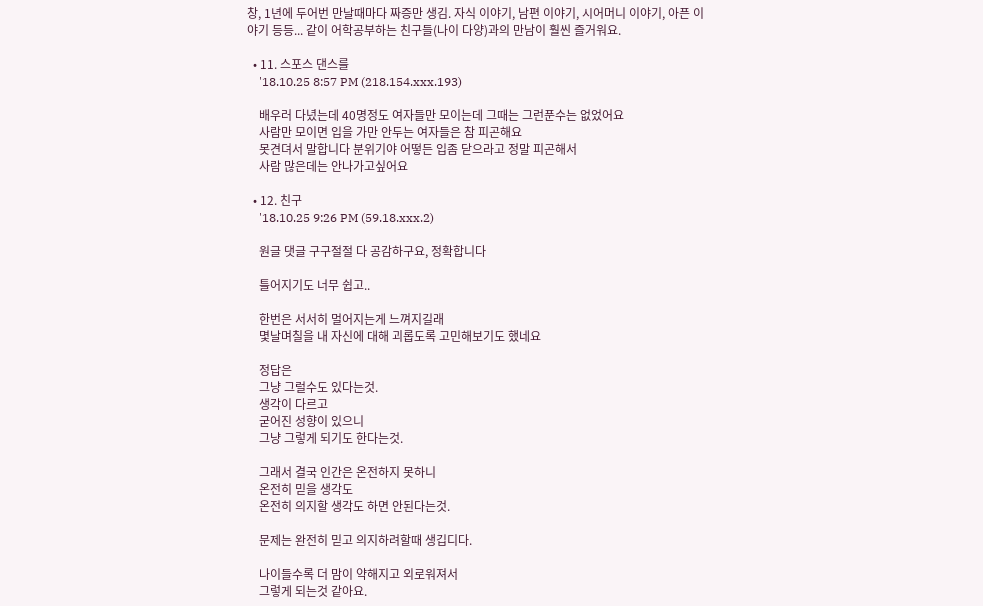창, 1년에 두어번 만날때마다 짜증만 생김. 자식 이야기, 남편 이야기, 시어머니 이야기, 아픈 이야기 등등... 같이 어학공부하는 친구들(나이 다양)과의 만남이 훨씬 즐거워요.

  • 11. 스포스 댄스를
    '18.10.25 8:57 PM (218.154.xxx.193)

    배우러 다녔는데 40명정도 여자들만 모이는데 그때는 그런푼수는 없었어요
    사람만 모이면 입을 가만 안두는 여자들은 참 피곤해요
    못견뎌서 말합니다 분위기야 어떻든 입좀 닫으라고 정말 피곤해서
    사람 많은데는 안나가고싶어요

  • 12. 친구
    '18.10.25 9:26 PM (59.18.xxx.2)

    원글 댓글 구구절절 다 공감하구요, 정확합니다

    틀어지기도 너무 쉽고..

    한번은 서서히 멀어지는게 느껴지길래
    몇날며칠을 내 자신에 대해 괴롭도록 고민해보기도 했네요

    정답은
    그냥 그럴수도 있다는것.
    생각이 다르고
    굳어진 성향이 있으니
    그냥 그렇게 되기도 한다는것.

    그래서 결국 인간은 온전하지 못하니
    온전히 믿을 생각도
    온전히 의지할 생각도 하면 안된다는것.

    문제는 완전히 믿고 의지하려할때 생깁디다.

    나이들수록 더 맘이 약해지고 외로워져서
    그렇게 되는것 같아요.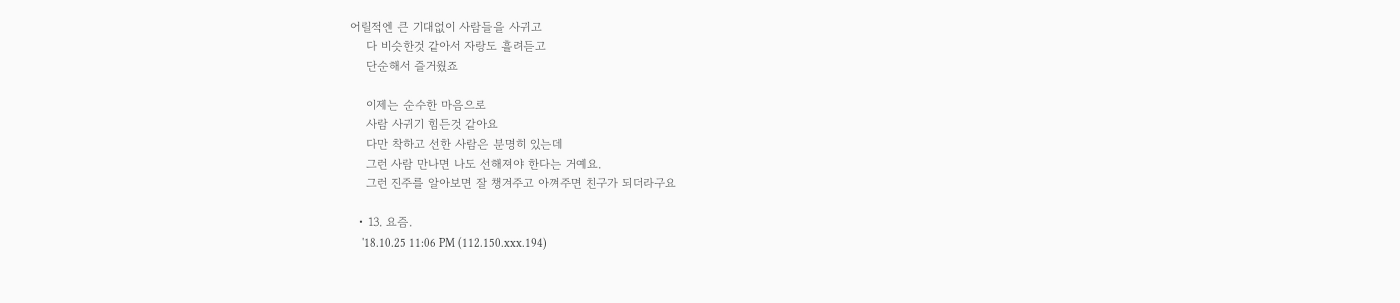어릴적엔 큰 기대없이 사람들을 사귀고
    다 비슷한것 같아서 자랑도 흘려듣고
    단순해서 즐거웠죠

    이제는 순수한 마음으로
    사람 사귀기 힘든것 같아요
    다만 착하고 선한 사람은 분명히 있는데
    그런 사람 만나면 나도 선해져야 한다는 거예요.
    그런 진주를 알아보면 잘 챙겨주고 아껴주면 친구가 되더라구요

  • 13. 요즘.
    '18.10.25 11:06 PM (112.150.xxx.194)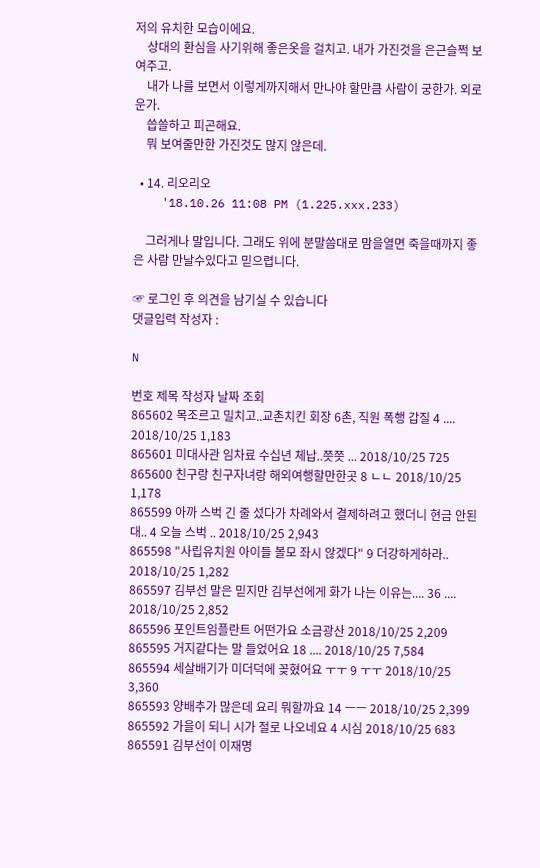저의 유치한 모습이에요.
    상대의 환심을 사기위해 좋은옷을 걸치고. 내가 가진것을 은근슬쩍 보여주고.
    내가 나를 보면서 이렇게까지해서 만나야 할만큼 사람이 궁한가. 외로운가.
    씁쓸하고 피곤해요.
    뭐 보여줄만한 가진것도 많지 않은데.

  • 14. 리오리오
    '18.10.26 11:08 PM (1.225.xxx.233)

    그러게나 말입니다. 그래도 위에 분말씀대로 맘을열면 죽을때까지 좋은 사람 만날수있다고 믿으렵니다.

☞ 로그인 후 의견을 남기실 수 있습니다
댓글입력 작성자 :

N

번호 제목 작성자 날짜 조회
865602 목조르고 밀치고..교촌치킨 회장 6촌, 직원 폭행 갑질 4 .... 2018/10/25 1,183
865601 미대사관 임차료 수십년 체납..쯧쯧 ... 2018/10/25 725
865600 친구랑 친구자녀랑 해외여행할만한곳 8 ㄴㄴ 2018/10/25 1,178
865599 아까 스벅 긴 줄 섰다가 차례와서 결제하려고 했더니 현금 안된대.. 4 오늘 스벅 .. 2018/10/25 2,943
865598 "사립유치원 아이들 볼모 좌시 않겠다" 9 더강하게하라.. 2018/10/25 1,282
865597 김부선 말은 믿지만 김부선에게 화가 나는 이유는.... 36 .... 2018/10/25 2,852
865596 포인트임플란트 어떤가요 소금광산 2018/10/25 2,209
865595 거지같다는 말 들었어요 18 .... 2018/10/25 7,584
865594 세살배기가 미더덕에 꽂혔어요 ㅜㅜ 9 ㅜㅜ 2018/10/25 3,360
865593 양배추가 많은데 요리 뭐할까요 14 ㅡㅡ 2018/10/25 2,399
865592 가을이 되니 시가 절로 나오네요 4 시심 2018/10/25 683
865591 김부선이 이재명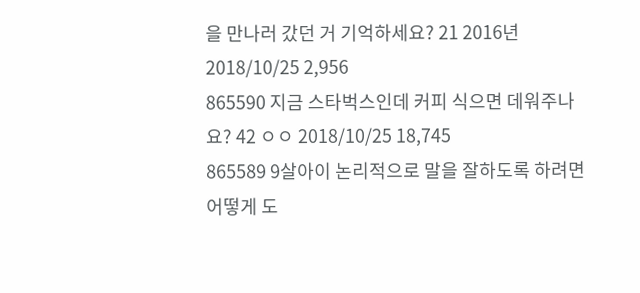을 만나러 갔던 거 기억하세요? 21 2016년 2018/10/25 2,956
865590 지금 스타벅스인데 커피 식으면 데워주나요? 42 ㅇㅇ 2018/10/25 18,745
865589 9살아이 논리적으로 말을 잘하도록 하려면 어떻게 도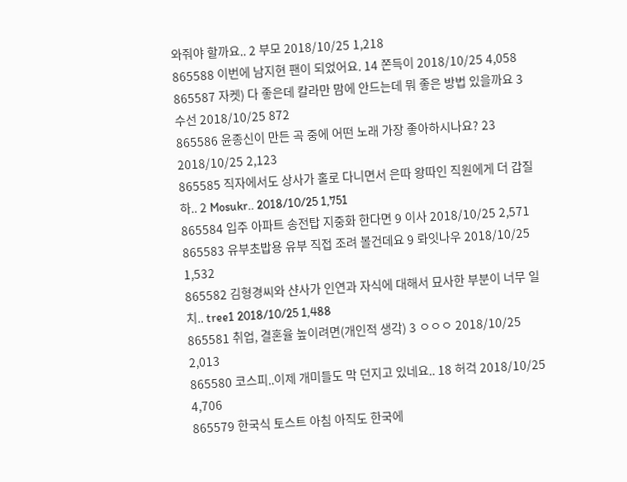와줘야 할까요.. 2 부모 2018/10/25 1,218
865588 이번에 남지현 팬이 되었어요. 14 쫀득이 2018/10/25 4,058
865587 자켓) 다 좋은데 칼라만 맘에 안드는데 뭐 좋은 방법 있을까요 3 수선 2018/10/25 872
865586 윤종신이 만든 곡 중에 어떤 노래 가장 좋아하시나요? 23 2018/10/25 2,123
865585 직자에서도 상사가 홀로 다니면서 은따 왕따인 직원에게 더 갑질하.. 2 Mosukr.. 2018/10/25 1,751
865584 입주 아파트 송전탑 지중화 한다면 9 이사 2018/10/25 2,571
865583 유부초밥용 유부 직접 조려 볼건데요 9 롸잇나우 2018/10/25 1,532
865582 김형경씨와 샨사가 인연과 자식에 대해서 묘사한 부분이 너무 일치.. tree1 2018/10/25 1,488
865581 취업, 결혼율 높이려면(개인적 생각) 3 ㅇㅇㅇ 2018/10/25 2,013
865580 코스피..이제 개미들도 막 던지고 있네요.. 18 허걱 2018/10/25 4,706
865579 한국식 토스트 아침 아직도 한국에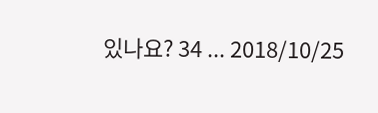있나요? 34 ... 2018/10/25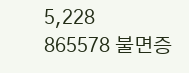5,228
865578 불면증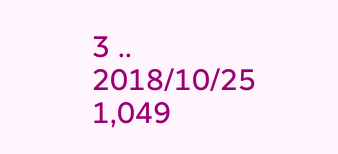3 .. 2018/10/25 1,049